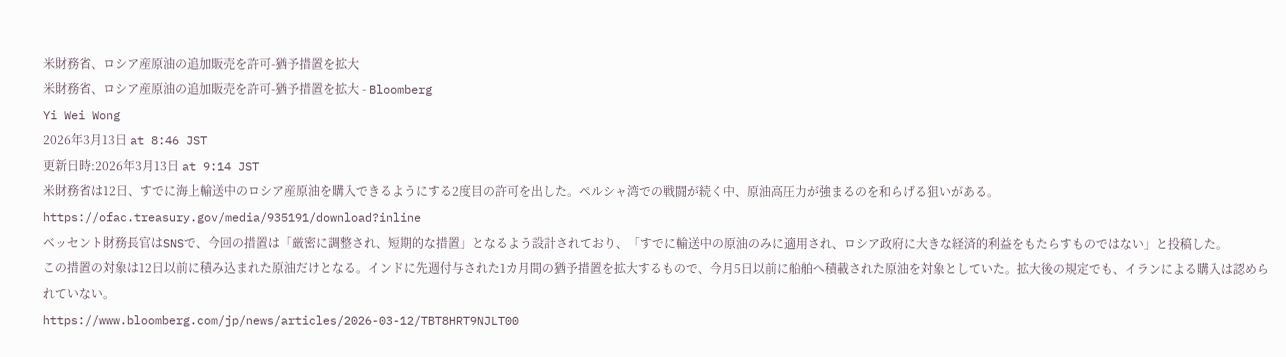米財務省、ロシア産原油の追加販売を許可-猶予措置を拡大
米財務省、ロシア産原油の追加販売を許可-猶予措置を拡大 - Bloomberg
Yi Wei Wong
2026年3月13日 at 8:46 JST
更新日時:2026年3月13日 at 9:14 JST
米財務省は12日、すでに海上輸送中のロシア産原油を購入できるようにする2度目の許可を出した。ペルシャ湾での戦闘が続く中、原油高圧力が強まるのを和らげる狙いがある。
https://ofac.treasury.gov/media/935191/download?inline
ベッセント財務長官はSNSで、今回の措置は「厳密に調整され、短期的な措置」となるよう設計されており、「すでに輸送中の原油のみに適用され、ロシア政府に大きな経済的利益をもたらすものではない」と投稿した。
この措置の対象は12日以前に積み込まれた原油だけとなる。インドに先週付与された1カ月間の猶予措置を拡大するもので、今月5日以前に船舶へ積載された原油を対象としていた。拡大後の規定でも、イランによる購入は認められていない。
https://www.bloomberg.com/jp/news/articles/2026-03-12/TBT8HRT9NJLT00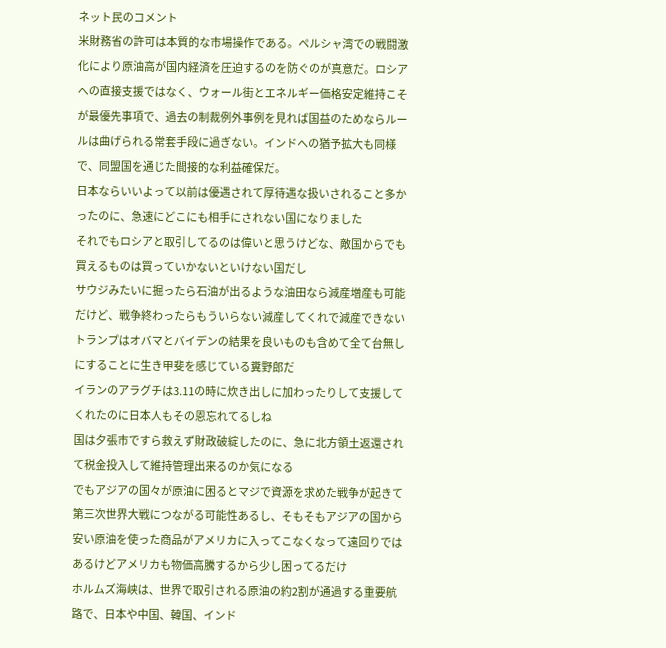ネット民のコメント
米財務省の許可は本質的な市場操作である。ペルシャ湾での戦闘激化により原油高が国内経済を圧迫するのを防ぐのが真意だ。ロシアへの直接支援ではなく、ウォール街とエネルギー価格安定維持こそが最優先事項で、過去の制裁例外事例を見れば国益のためならルールは曲げられる常套手段に過ぎない。インドへの猶予拡大も同様で、同盟国を通じた間接的な利益確保だ。
日本ならいいよって以前は優遇されて厚待遇な扱いされること多かったのに、急速にどこにも相手にされない国になりました
それでもロシアと取引してるのは偉いと思うけどな、敵国からでも買えるものは買っていかないといけない国だし
サウジみたいに掘ったら石油が出るような油田なら減産増産も可能だけど、戦争終わったらもういらない減産してくれで減産できない
トランプはオバマとバイデンの結果を良いものも含めて全て台無しにすることに生き甲斐を感じている糞野郎だ
イランのアラグチは3.11の時に炊き出しに加わったりして支援してくれたのに日本人もその恩忘れてるしね
国は夕張市ですら救えず財政破綻したのに、急に北方領土返還されて税金投入して維持管理出来るのか気になる
でもアジアの国々が原油に困るとマジで資源を求めた戦争が起きて第三次世界大戦につながる可能性あるし、そもそもアジアの国から安い原油を使った商品がアメリカに入ってこなくなって遠回りではあるけどアメリカも物価高騰するから少し困ってるだけ
ホルムズ海峡は、世界で取引される原油の約2割が通過する重要航路で、日本や中国、韓国、インド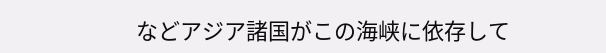などアジア諸国がこの海峡に依存して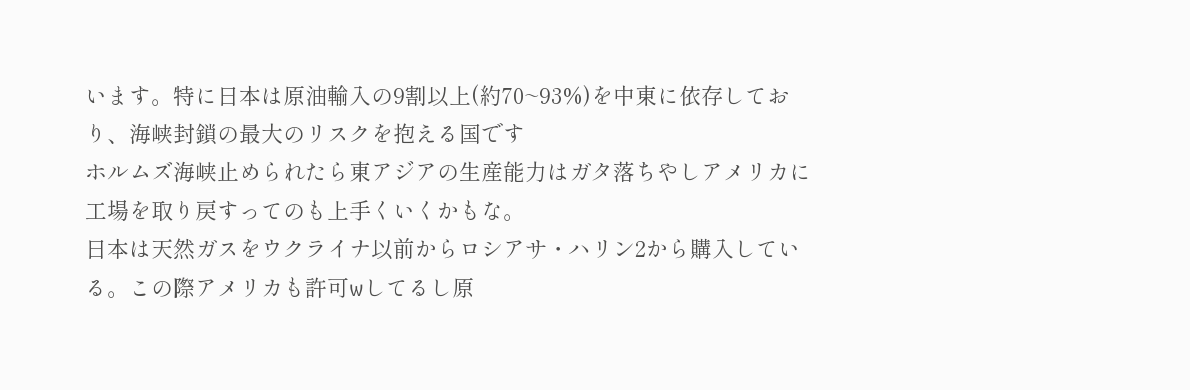います。特に日本は原油輸入の9割以上(約70~93%)を中東に依存しており、海峡封鎖の最大のリスクを抱える国です
ホルムズ海峡止められたら東アジアの生産能力はガタ落ちやしアメリカに工場を取り戻すってのも上手くいくかもな。
日本は天然ガスをウクライナ以前からロシアサ・ハリン2から購入している。この際アメリカも許可wしてるし原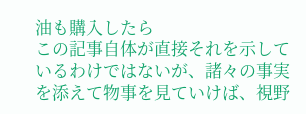油も購入したら
この記事自体が直接それを示しているわけではないが、諸々の事実を添えて物事を見ていけば、視野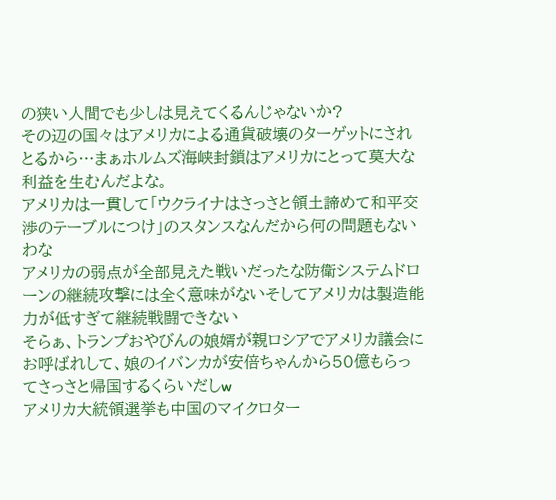の狭い人間でも少しは見えてくるんじゃないか?
その辺の国々はアメリカによる通貨破壊のターゲットにされとるから…まぁホルムズ海峡封鎖はアメリカにとって莫大な利益を生むんだよな。
アメリカは一貫して「ウクライナはさっさと領土諦めて和平交渉のテーブルにつけ」のスタンスなんだから何の問題もないわな
アメリカの弱点が全部見えた戦いだったな防衛システムドローンの継続攻撃には全く意味がないそしてアメリカは製造能力が低すぎて継続戦闘できない
そらぁ、トランプおやびんの娘婿が親ロシアでアメリカ議会にお呼ばれして、娘のイバンカが安倍ちゃんから50億もらってさっさと帰国するくらいだしw
アメリカ大統領選挙も中国のマイクロター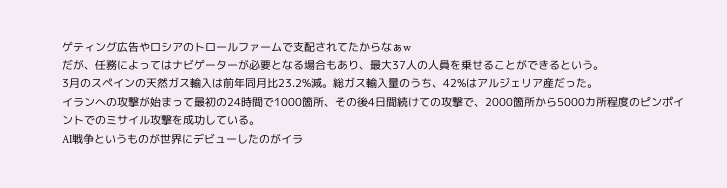ゲティング広告やロシアのトロールファームで支配されてたからなぁw
だが、任務によってはナビゲーターが必要となる場合もあり、最大37人の人員を乗せることができるという。
3月のスペインの天然ガス輸入は前年同月比23.2%減。総ガス輸入量のうち、42%はアルジェリア産だった。
イランへの攻撃が始まって最初の24時間で1000箇所、その後4日間続けての攻撃で、2000箇所から5000カ所程度のピンポイントでのミサイル攻撃を成功している。
AI戦争というものが世界にデビューしたのがイラ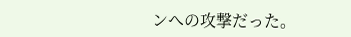ンへの攻撃だった。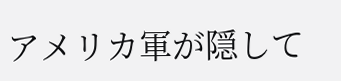アメリカ軍が隠して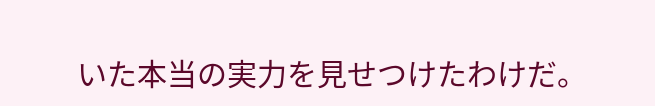いた本当の実力を見せつけたわけだ。